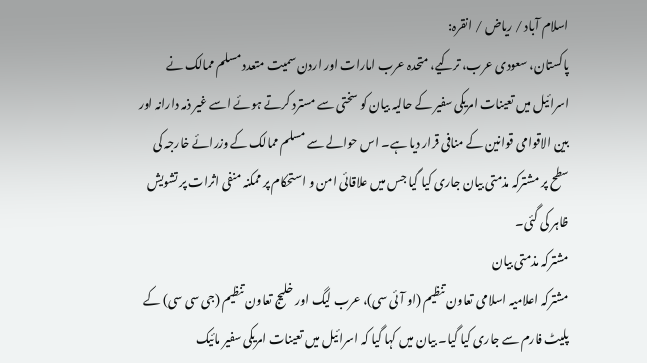اسلام آباد / ریاض / انقرہ:
پاکستان، سعودی عرب، ترکیے، متحدہ عرب امارات اور اردن سمیت متعدد مسلم ممالک نے اسرائیل میں تعینات امریکی سفیر کے حالیہ بیان کو سختی سے مسترد کرتے ہوئے اسے غیر ذمہ دارانہ اور بین الاقوامی قوانین کے منافی قرار دیا ہے۔ اس حوالے سے مسلم ممالک کے وزرائے خارجہ کی سطح پر مشترکہ مذمتی بیان جاری کیا گیا جس میں علاقائی امن و استحکام پر ممکنہ منفی اثرات پر تشویش ظاہر کی گئی۔
مشترکہ مذمتی بیان
مشترکہ اعلامیہ اسلامی تعاون تنظیم (او آئی سی)، عرب لیگ اور خلیج تعاون تنظیم (جی سی سی) کے پلیٹ فارم سے جاری کیا گیا۔ بیان میں کہا گیا کہ اسرائیل میں تعینات امریکی سفیر مائیک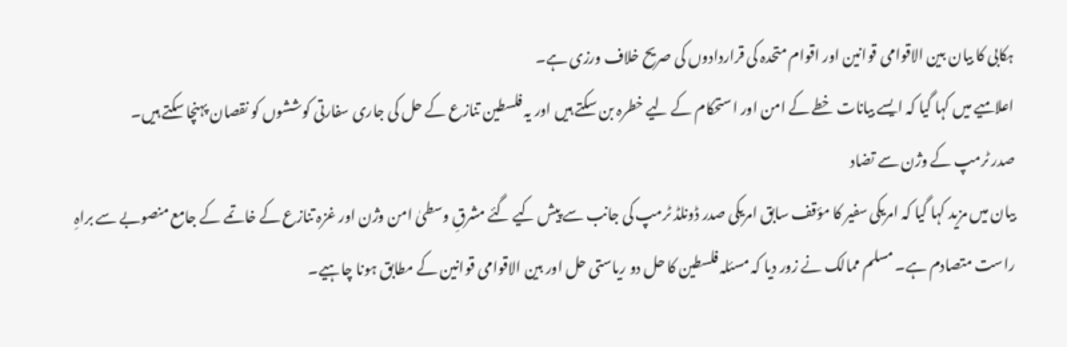ہکابی کا بیان بین الاقوامی قوانین اور اقوام متحدہ کی قراردادوں کی صریح خلاف ورزی ہے۔
اعلامیے میں کہا گیا کہ ایسے بیانات خطے کے امن اور استحکام کے لیے خطرہ بن سکتے ہیں اور یہ فلسطین تنازع کے حل کی جاری سفارتی کوششوں کو نقصان پہنچا سکتے ہیں۔
صدر ٹرمپ کے وژن سے تضاد
بیان میں مزید کہا گیا کہ امریکی سفیر کا مؤقف سابق امریکی صدر ڈونلڈ ٹرمپ کی جانب سے پیش کیے گئے مشرقِ وسطیٰ امن وژن اور غزہ تنازع کے خاتمے کے جامع منصوبے سے براہِ راست متصادم ہے۔ مسلم ممالک نے زور دیا کہ مسئلہ فلسطین کا حل دو ریاستی حل اور بین الاقوامی قوانین کے مطابق ہونا چاہیے۔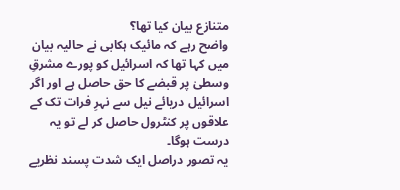متنازع بیان کیا تھا؟
واضح رہے کہ مائیک ہکابی نے حالیہ بیان میں کہا تھا کہ اسرائیل کو پورے مشرقِ وسطیٰ پر قبضے کا حق حاصل ہے اور اگر اسرائیل دریائے نیل سے نہرِ فرات تک کے علاقوں پر کنٹرول حاصل کر لے تو یہ درست ہوگا۔
یہ تصور دراصل ایک شدت پسند نظریے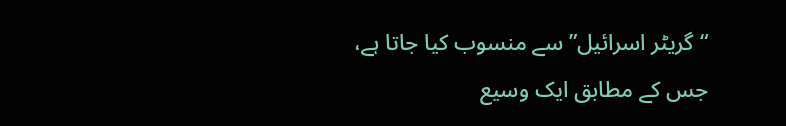“گریٹر اسرائیل” سے منسوب کیا جاتا ہے، جس کے مطابق ایک وسیع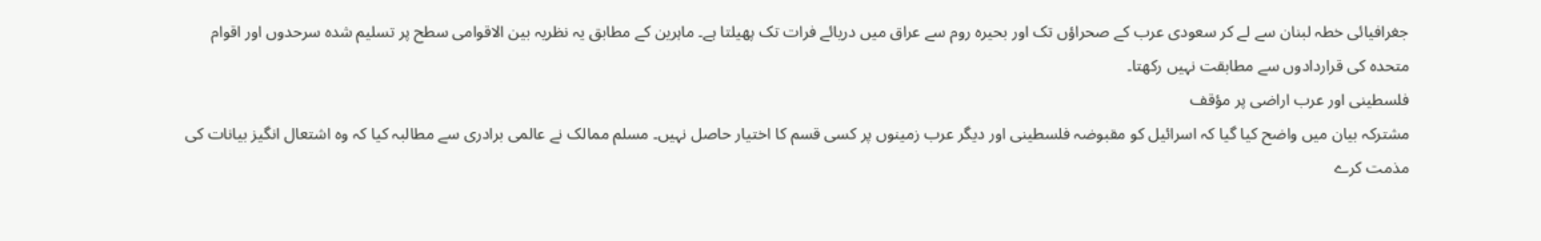جغرافیائی خطہ لبنان سے لے کر سعودی عرب کے صحراؤں تک اور بحیرہ روم سے عراق میں دریائے فرات تک پھیلتا ہے۔ ماہرین کے مطابق یہ نظریہ بین الاقوامی سطح پر تسلیم شدہ سرحدوں اور اقوام متحدہ کی قراردادوں سے مطابقت نہیں رکھتا۔
فلسطینی اور عرب اراضی پر مؤقف
مشترکہ بیان میں واضح کیا گیا کہ اسرائیل کو مقبوضہ فلسطینی اور دیگر عرب زمینوں پر کسی قسم کا اختیار حاصل نہیں۔ مسلم ممالک نے عالمی برادری سے مطالبہ کیا کہ وہ اشتعال انگیز بیانات کی مذمت کرے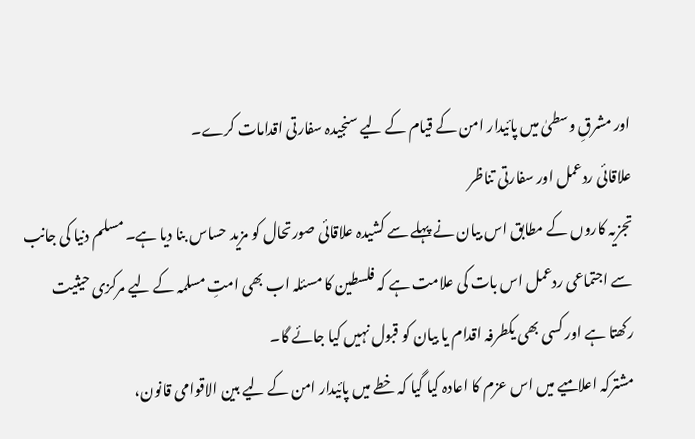اور مشرقِ وسطیٰ میں پائیدار امن کے قیام کے لیے سنجیدہ سفارتی اقدامات کرے۔
علاقائی ردعمل اور سفارتی تناظر
تجزیہ کاروں کے مطابق اس بیان نے پہلے سے کشیدہ علاقائی صورتحال کو مزید حساس بنا دیا ہے۔ مسلم دنیا کی جانب سے اجتماعی ردعمل اس بات کی علامت ہے کہ فلسطین کا مسئلہ اب بھی امتِ مسلمہ کے لیے مرکزی حیثیت رکھتا ہے اور کسی بھی یکطرفہ اقدام یا بیان کو قبول نہیں کیا جائے گا۔
مشترکہ اعلامیے میں اس عزم کا اعادہ کیا گیا کہ خطے میں پائیدار امن کے لیے بین الاقوامی قانون،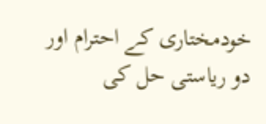خودمختاری کے احترام اور دو ریاستی حل کی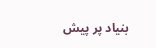بنیاد پر پیش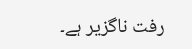رفت ناگزیر ہے۔